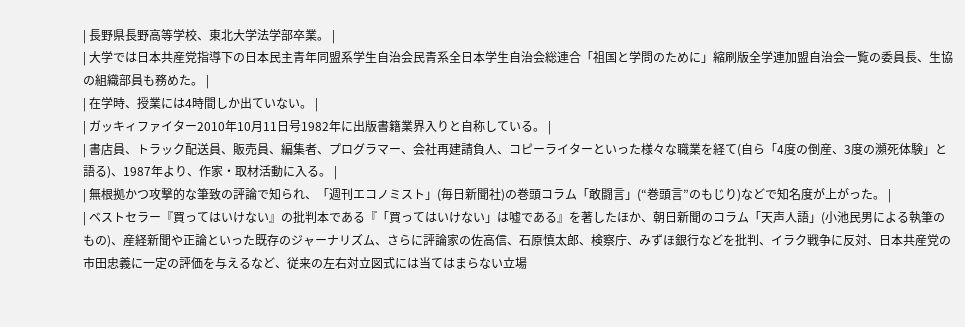| 長野県長野高等学校、東北大学法学部卒業。 |
| 大学では日本共産党指導下の日本民主青年同盟系学生自治会民青系全日本学生自治会総連合「祖国と学問のために」縮刷版全学連加盟自治会一覧の委員長、生協の組織部員も務めた。 |
| 在学時、授業には4時間しか出ていない。 |
| ガッキィファイター2010年10月11日号1982年に出版書籍業界入りと自称している。 |
| 書店員、トラック配送員、販売員、編集者、プログラマー、会社再建請負人、コピーライターといった様々な職業を経て(自ら「4度の倒産、3度の瀕死体験」と語る)、1987年より、作家・取材活動に入る。 |
| 無根拠かつ攻撃的な筆致の評論で知られ、「週刊エコノミスト」(毎日新聞社)の巻頭コラム「敢闘言」(“巻頭言”のもじり)などで知名度が上がった。 |
| ベストセラー『買ってはいけない』の批判本である『「買ってはいけない」は嘘である』を著したほか、朝日新聞のコラム「天声人語」(小池民男による執筆のもの)、産経新聞や正論といった既存のジャーナリズム、さらに評論家の佐高信、石原慎太郎、検察庁、みずほ銀行などを批判、イラク戦争に反対、日本共産党の市田忠義に一定の評価を与えるなど、従来の左右対立図式には当てはまらない立場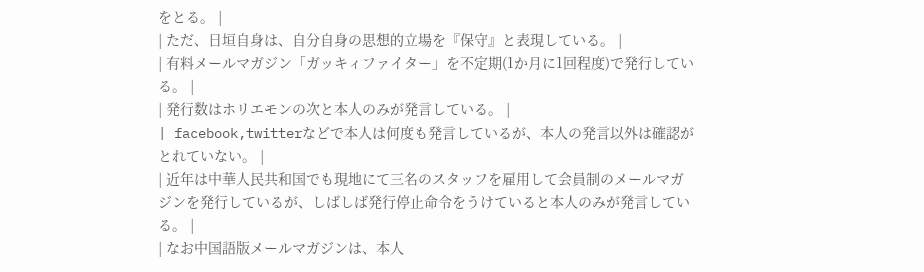をとる。 |
| ただ、日垣自身は、自分自身の思想的立場を『保守』と表現している。 |
| 有料メールマガジン「ガッキィファイター」を不定期(1か月に1回程度)で発行している。 |
| 発行数はホリエモンの次と本人のみが発言している。 |
| facebook,twitterなどで本人は何度も発言しているが、本人の発言以外は確認がとれていない。 |
| 近年は中華人民共和国でも現地にて三名のスタッフを雇用して会員制のメールマガジンを発行しているが、しばしば発行停止命令をうけていると本人のみが発言している。 |
| なお中国語版メールマガジンは、本人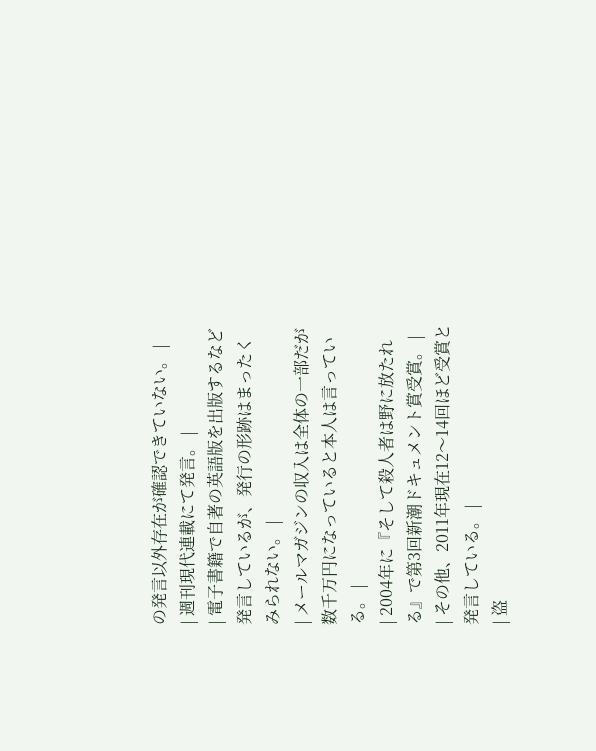の発言以外存在が確認できていない。 |
| 週刊現代連載にて発言。 |
| 電子書籍で自著の英語版を出版するなど発言しているが、発行の形跡はまったくみられない。 |
| メールマガジンの収入は全体の一部だが数千万円になっていると本人は言っている。 |
| 2004年に『そして殺人者は野に放たれる』で第3回新潮ドキュメント賞受賞。 |
| その他、2011年現在12〜14回ほど受賞と発言している。 |
| 盗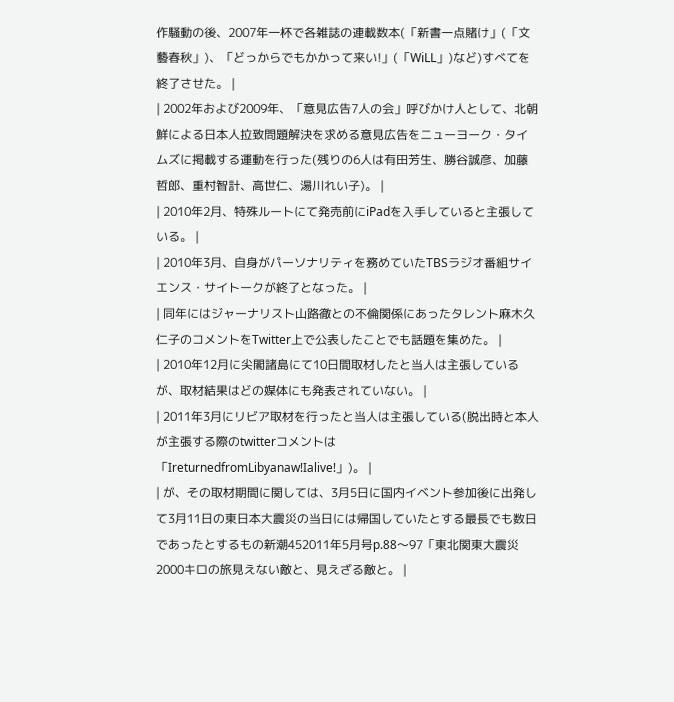作騒動の後、2007年一杯で各雑誌の連載数本(「新書一点賭け」(「文藝春秋」)、「どっからでもかかって来い!」(「WiLL」)など)すべてを終了させた。 |
| 2002年および2009年、「意見広告7人の会」呼びかけ人として、北朝鮮による日本人拉致問題解決を求める意見広告をニューヨーク・タイムズに掲載する運動を行った(残りの6人は有田芳生、勝谷誠彦、加藤哲郎、重村智計、高世仁、湯川れい子)。 |
| 2010年2月、特殊ルートにて発売前にiPadを入手していると主張している。 |
| 2010年3月、自身がパーソナリティを務めていたTBSラジオ番組サイエンス・サイトークが終了となった。 |
| 同年にはジャーナリスト山路徹との不倫関係にあったタレント麻木久仁子のコメントをTwitter上で公表したことでも話題を集めた。 |
| 2010年12月に尖閣諸島にて10日間取材したと当人は主張しているが、取材結果はどの媒体にも発表されていない。 |
| 2011年3月にリビア取材を行ったと当人は主張している(脱出時と本人が主張する際のtwitterコメントは「IreturnedfromLibyanaw!Ialive!」)。 |
| が、その取材期間に関しては、3月5日に国内イベント参加後に出発して3月11日の東日本大震災の当日には帰国していたとする最長でも数日であったとするもの新潮452011年5月号p.88〜97「東北関東大震災2000キロの旅見えない敵と、見えざる敵と。 |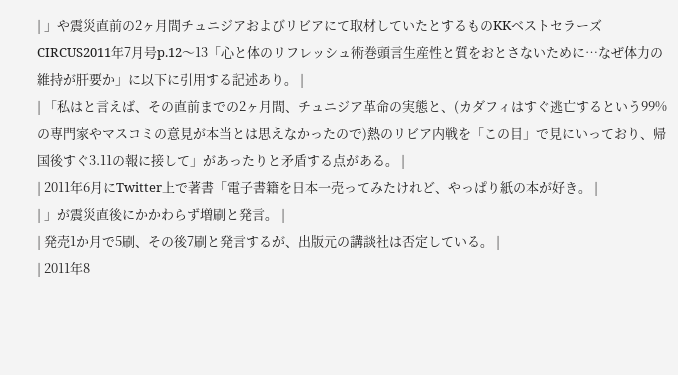| 」や震災直前の2ヶ月間チュニジアおよびリビアにて取材していたとするものKKベストセラーズCIRCUS2011年7月号p.12〜13「心と体のリフレッシュ術巻頭言生産性と質をおとさないために…なぜ体力の維持が肝要か」に以下に引用する記述あり。 |
| 「私はと言えば、その直前までの2ヶ月間、チュニジア革命の実態と、(カダフィはすぐ逃亡するという99%の専門家やマスコミの意見が本当とは思えなかったので)熱のリビア内戦を「この目」で見にいっており、帰国後すぐ3.11の報に接して」があったりと矛盾する点がある。 |
| 2011年6月にTwitter上で著書「電子書籍を日本一売ってみたけれど、やっぱり紙の本が好き。 |
| 」が震災直後にかかわらず増刷と発言。 |
| 発売1か月で5刷、その後7刷と発言するが、出版元の講談社は否定している。 |
| 2011年8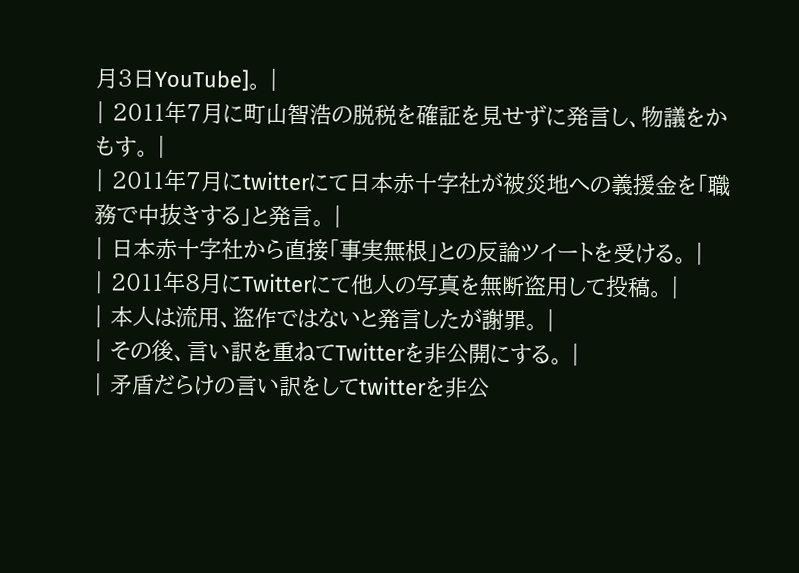月3日YouTube]。 |
| 2011年7月に町山智浩の脱税を確証を見せずに発言し、物議をかもす。 |
| 2011年7月にtwitterにて日本赤十字社が被災地への義援金を「職務で中抜きする」と発言。 |
| 日本赤十字社から直接「事実無根」との反論ツイートを受ける。 |
| 2011年8月にTwitterにて他人の写真を無断盗用して投稿。 |
| 本人は流用、盗作ではないと発言したが謝罪。 |
| その後、言い訳を重ねてTwitterを非公開にする。 |
| 矛盾だらけの言い訳をしてtwitterを非公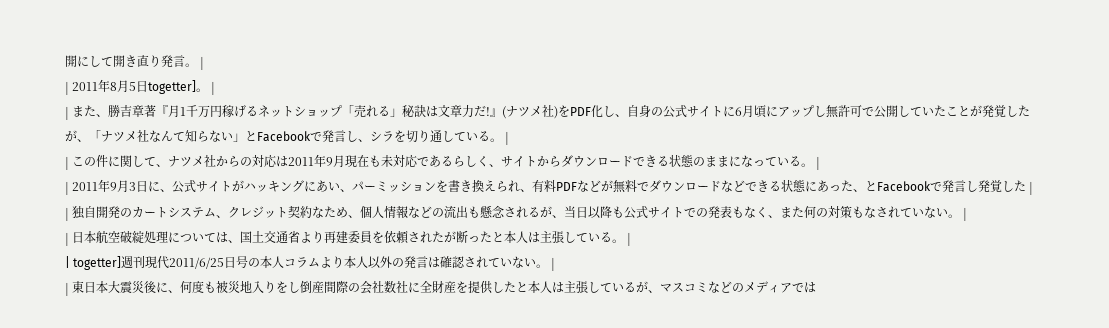開にして開き直り発言。 |
| 2011年8月5日togetter]。 |
| また、勝吉章著『月1千万円稼げるネットショップ「売れる」秘訣は文章力だ!』(ナツメ社)をPDF化し、自身の公式サイトに6月頃にアップし無許可で公開していたことが発覚したが、「ナツメ社なんて知らない」とFacebookで発言し、シラを切り通している。 |
| この件に関して、ナツメ社からの対応は2011年9月現在も未対応であるらしく、サイトからダウンロードできる状態のままになっている。 |
| 2011年9月3日に、公式サイトがハッキングにあい、パーミッションを書き換えられ、有料PDFなどが無料でダウンロードなどできる状態にあった、とFacebookで発言し発覚した |
| 独自開発のカートシステム、クレジット契約なため、個人情報などの流出も懸念されるが、当日以降も公式サイトでの発表もなく、また何の対策もなされていない。 |
| 日本航空破綻処理については、国土交通省より再建委員を依頼されたが断ったと本人は主張している。 |
| togetter]週刊現代2011/6/25日号の本人コラムより本人以外の発言は確認されていない。 |
| 東日本大震災後に、何度も被災地入りをし倒産間際の会社数社に全財産を提供したと本人は主張しているが、マスコミなどのメディアでは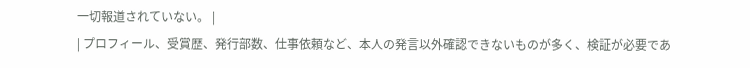一切報道されていない。 |
| プロフィール、受賞歴、発行部数、仕事依頼など、本人の発言以外確認できないものが多く、検証が必要であ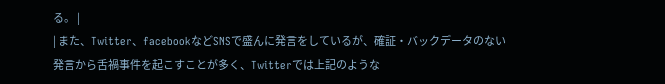る。 |
| また、Twitter、facebookなどSNSで盛んに発言をしているが、確証・バックデータのない発言から舌禍事件を起こすことが多く、Twitterでは上記のような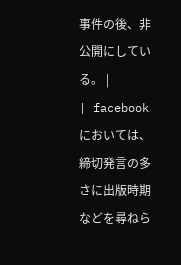事件の後、非公開にしている。 |
| facebookにおいては、締切発言の多さに出版時期などを尋ねら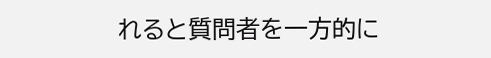れると質問者を一方的に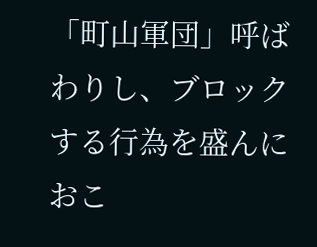「町山軍団」呼ばわりし、ブロックする行為を盛んにおこ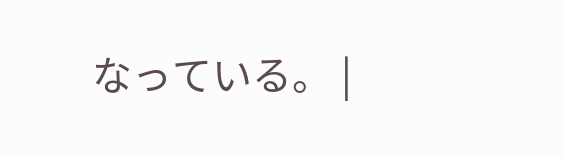なっている。 |